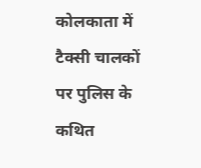कोलकाता में टैक्सी चालकों पर पुलिस के कथित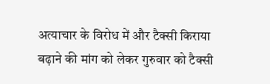अत्याचार के विरोध में और टैक्सी किराया बढ़ाने की मांग को लेकर गुरुवार को टैक्सी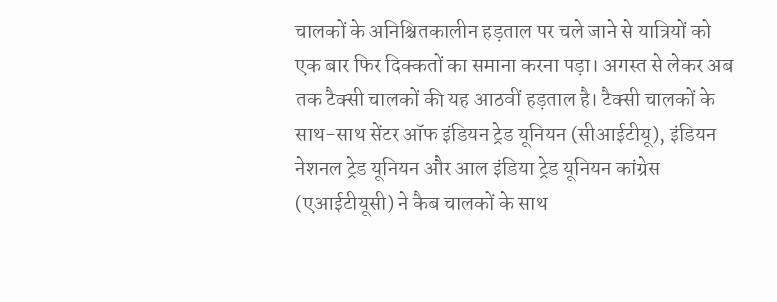चालकों के अनिश्चितकालीन हड़ताल पर चले जाने से यात्रियों को एक बार फिर दिक्कतों का समाना करना पड़ा। अगस्त से लेकर अब तक टैक्सी चालकों की यह आठवीं हड़ताल है। टैक्सी चालकों के साथ-साथ सेंटर ऑफ इंडियन ट्रेड यूनियन (सीआईटीयू), इंडियन नेशनल ट्रेड यूनियन और आल इंडिया ट्रेड यूनियन कांग्रेस (एआईटीयूसी) ने कैब चालकों के साथ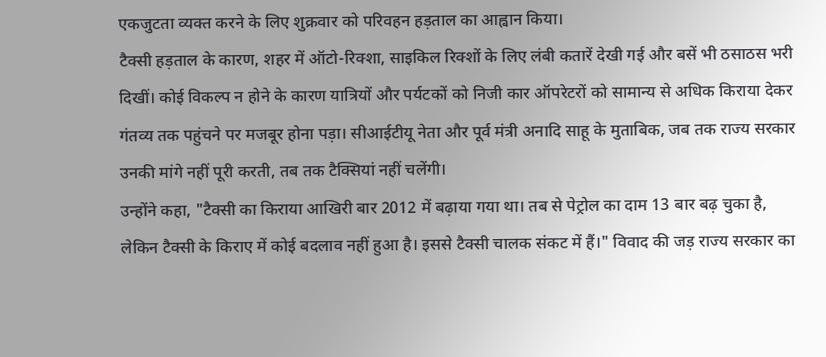एकजुटता व्यक्त करने के लिए शुक्रवार को परिवहन हड़ताल का आह्वान किया।
टैक्सी हड़ताल के कारण, शहर में ऑटो-रिक्शा, साइकिल रिक्शों के लिए लंबी कतारें देखी गई और बसें भी ठसाठस भरी दिखीं। कोई विकल्प न होने के कारण यात्रियों और पर्यटकों को निजी कार ऑपरेटरों को सामान्य से अधिक किराया देकर गंतव्य तक पहुंचने पर मजबूर होना पड़ा। सीआईटीयू नेता और पूर्व मंत्री अनादि साहू के मुताबिक, जब तक राज्य सरकार उनकी मांगे नहीं पूरी करती, तब तक टैक्सियां नहीं चलेंगी।
उन्होंने कहा, "टैक्सी का किराया आखिरी बार 2012 में बढ़ाया गया था। तब से पेट्रोल का दाम 13 बार बढ़ चुका है, लेकिन टैक्सी के किराए में कोई बदलाव नहीं हुआ है। इससे टैक्सी चालक संकट में हैं।" विवाद की जड़ राज्य सरकार का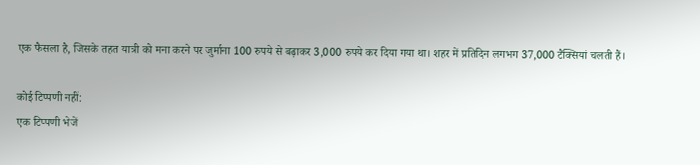एक फैसला है, जिसके तहत यात्री को मना करने पर जुर्माना 100 रुपये से बढ़ाकर 3,000 रुपये कर दिया गया था। शहर में प्रतिदिन लगभग 37,000 टैक्सियां चलती हैं।

कोई टिप्पणी नहीं:
एक टिप्पणी भेजें